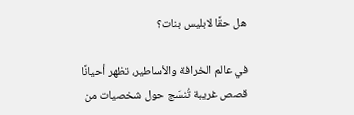هل حقًا لابليس بنات؟

في عالم الخرافة والأساطير، تظهر أحيانًا قصص غريبة تُنسَج حول شخصيات من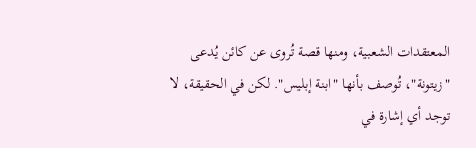المعتقدات الشعبية، ومنها قصة تُروى عن كائن يُدعى "زيتونة"، تُوصف بأنها "ابنة إبليس". لكن في الحقيقة، لا توجد أي إشارة في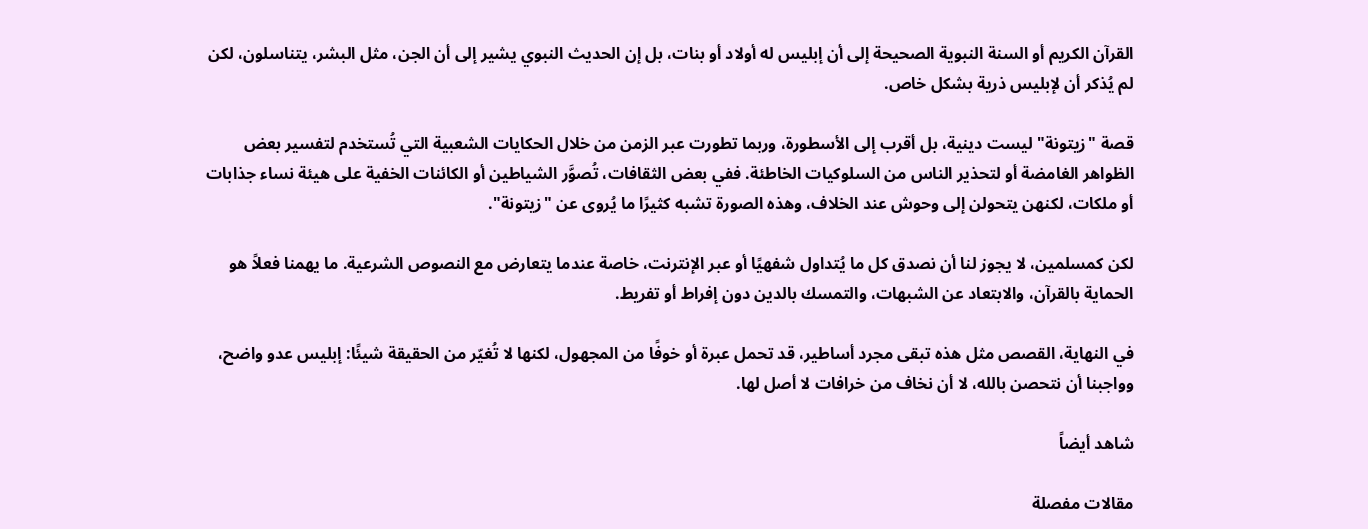القرآن الكريم أو السنة النبوية الصحيحة إلى أن إبليس له أولاد أو بنات، بل إن الحديث النبوي يشير إلى أن الجن، مثل البشر، يتناسلون، لكن لم يُذكر أن لإبليس ذرية بشكل خاص.

قصة "زيتونة" ليست دينية، بل أقرب إلى الأسطورة، وربما تطورت عبر الزمن من خلال الحكايات الشعبية التي تُستخدم لتفسير بعض الظواهر الغامضة أو لتحذير الناس من السلوكيات الخاطئة. ففي بعض الثقافات، تُصوَّر الشياطين أو الكائنات الخفية على هيئة نساء جذابات أو ملكات، لكنهن يتحولن إلى وحوش عند الخلاف، وهذه الصورة تشبه كثيرًا ما يُروى عن "زيتونة".

لكن كمسلمين، لا يجوز لنا أن نصدق كل ما يُتداول شفهيًا أو عبر الإنترنت، خاصة عندما يتعارض مع النصوص الشرعية. ما يهمنا فعلاً هو الحماية بالقرآن، والابتعاد عن الشبهات، والتمسك بالدين دون إفراط أو تفريط.

في النهاية، القصص مثل هذه تبقى مجرد أساطير، قد تحمل عبرة أو خوفًا من المجهول، لكنها لا تُغيّر من الحقيقة شيئًا: إبليس عدو واضح، وواجبنا أن نتحصن بالله، لا أن نخاف من خرافات لا أصل لها.

شاهد أيضاً

مقالات مفصلة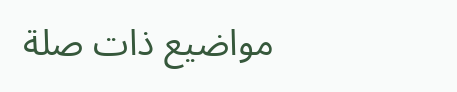مواضيع ذات صلة